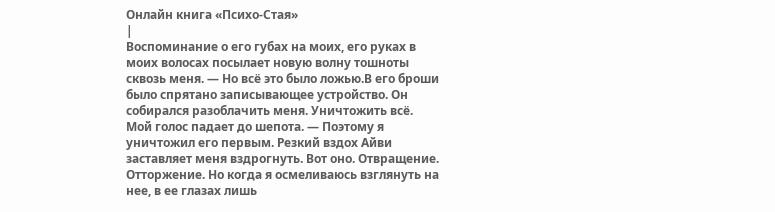Онлайн книга «Психо-Стая»
|
Воспоминание о его губах на моих, его руках в моих волосах посылает новую волну тошноты сквозь меня. — Но всё это было ложью.В его броши было спрятано записывающее устройство. Он собирался разоблачить меня. Уничтожить всё. Мой голос падает до шепота. — Поэтому я уничтожил его первым. Резкий вздох Айви заставляет меня вздрогнуть. Вот оно. Отвращение. Отторжение. Но когда я осмеливаюсь взглянуть на нее, в ее глазах лишь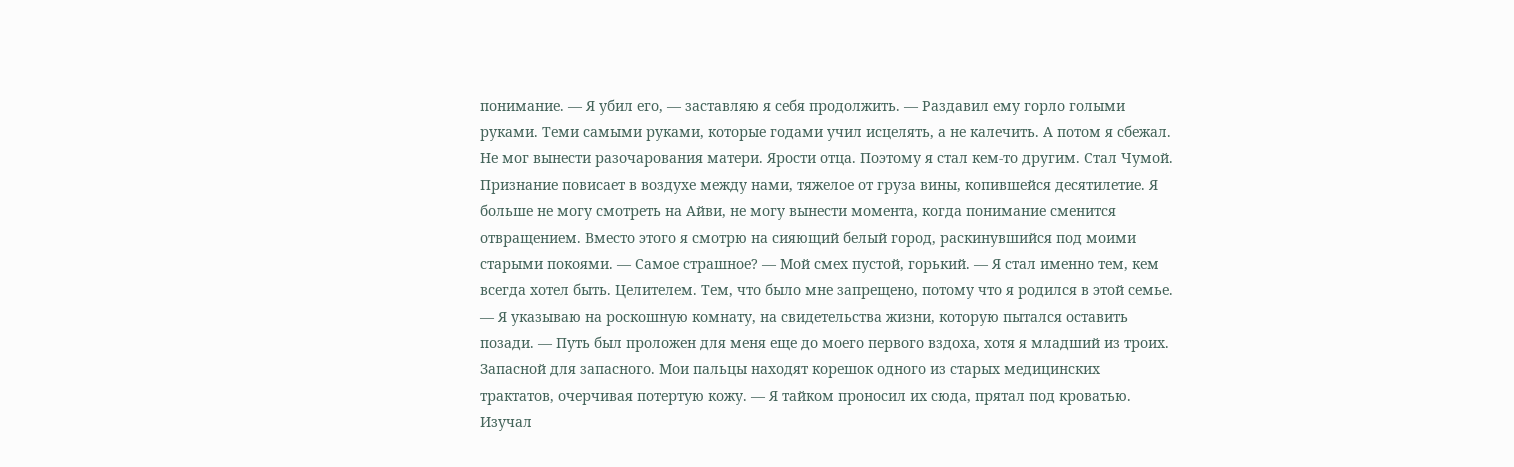понимание. — Я убил его, — заставляю я себя продолжить. — Раздавил ему горло голыми руками. Теми самыми руками, которые годами учил исцелять, а не калечить. А потом я сбежал. Не мог вынести разочарования матери. Ярости отца. Поэтому я стал кем-то другим. Стал Чумой. Признание повисает в воздухе между нами, тяжелое от груза вины, копившейся десятилетие. Я больше не могу смотреть на Айви, не могу вынести момента, когда понимание сменится отвращением. Вместо этого я смотрю на сияющий белый город, раскинувшийся под моими старыми покоями. — Самое страшное? — Мой смех пустой, горький. — Я стал именно тем, кем всегда хотел быть. Целителем. Тем, что было мне запрещено, потому что я родился в этой семье. — Я указываю на роскошную комнату, на свидетельства жизни, которую пытался оставить позади. — Путь был проложен для меня еще до моего первого вздоха, хотя я младший из троих. Запасной для запасного. Мои пальцы находят корешок одного из старых медицинских трактатов, очерчивая потертую кожу. — Я тайком проносил их сюда, прятал под кроватью. Изучал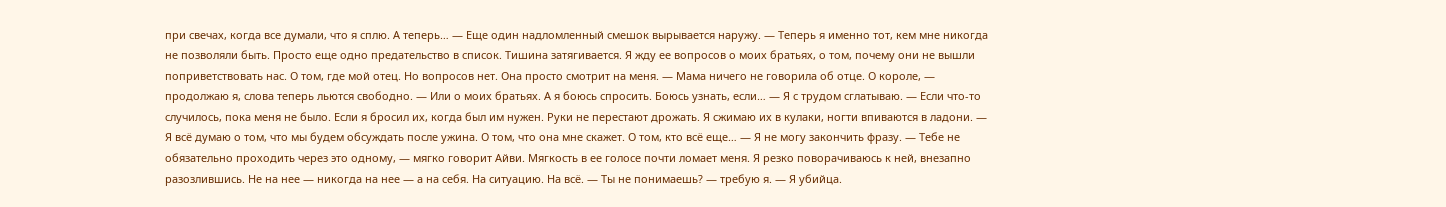при свечах, когда все думали, что я сплю. А теперь… — Еще один надломленный смешок вырывается наружу. — Теперь я именно тот, кем мне никогда не позволяли быть. Просто еще одно предательство в список. Тишина затягивается. Я жду ее вопросов о моих братьях, о том, почему они не вышли поприветствовать нас. О том, где мой отец. Но вопросов нет. Она просто смотрит на меня. — Мама ничего не говорила об отце. О короле, — продолжаю я, слова теперь льются свободно. — Или о моих братьях. А я боюсь спросить. Боюсь узнать, если… — Я с трудом сглатываю. — Если что-то случилось, пока меня не было. Если я бросил их, когда был им нужен. Руки не перестают дрожать. Я сжимаю их в кулаки, ногти впиваются в ладони. — Я всё думаю о том, что мы будем обсуждать после ужина. О том, что она мне скажет. О том, кто всё еще… — Я не могу закончить фразу. — Тебе не обязательно проходить через это одному, — мягко говорит Айви. Мягкость в ее голосе почти ломает меня. Я резко поворачиваюсь к ней, внезапно разозлившись. Не на нее — никогда на нее — а на себя. На ситуацию. На всё. — Ты не понимаешь? — требую я. — Я убийца.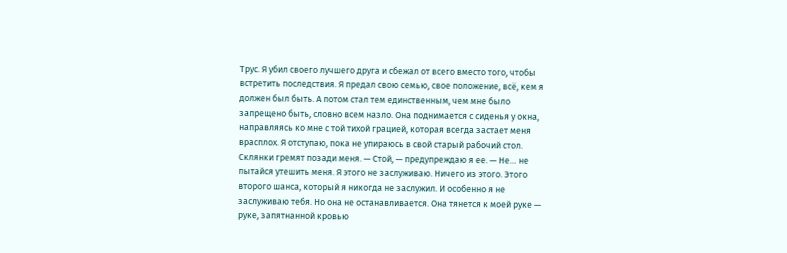Трус. Я убил своего лучшего друга и сбежал от всего вместо того, чтобы встретить последствия. Я предал свою семью, свое положение, всё, кем я должен был быть. А потом стал тем единственным, чем мне было запрещено быть, словно всем назло. Она поднимается с сиденья у окна, направляясь ко мне с той тихой грацией, которая всегда застает меня врасплох. Я отступаю, пока не упираюсь в свой старый рабочий стол. Склянки гремят позади меня. — Стой, — предупреждаю я ее. — Не… не пытайся утешить меня. Я этого не заслуживаю. Ничего из этого. Этого второго шанса, который я никогда не заслужил. И особенно я не заслуживаю тебя. Но она не останавливается. Она тянется к моей руке — руке, запятнанной кровью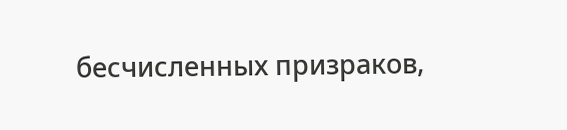бесчисленных призраков,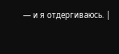— и я отдергиваюсь. |